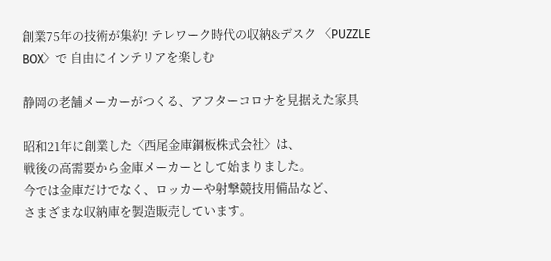創業75年の技術が集約! テレワーク時代の収納&デスク 〈PUZZLE BOX〉で 自由にインテリアを楽しむ

静岡の老舗メーカーがつくる、アフターコロナを見据えた家具

昭和21年に創業した〈西尾金庫鋼板株式会社〉は、
戦後の高需要から金庫メーカーとして始まりました。
今では金庫だけでなく、ロッカーや射撃競技用備品など、
さまざまな収納庫を製造販売しています。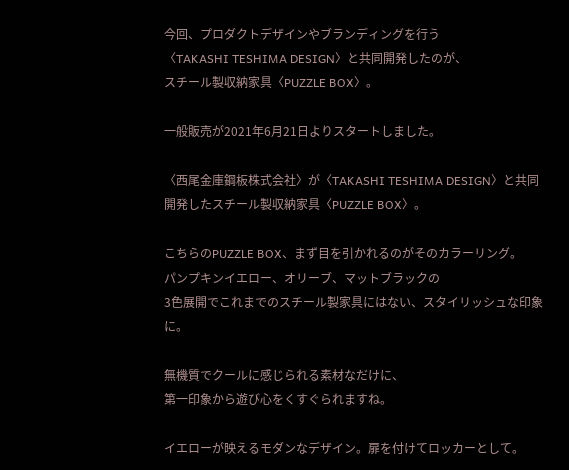今回、プロダクトデザインやブランディングを行う
〈TAKASHI TESHIMA DESIGN〉と共同開発したのが、
スチール製収納家具〈PUZZLE BOX〉。

一般販売が2021年6月21日よりスタートしました。

〈西尾金庫鋼板株式会社〉が〈TAKASHI TESHIMA DESIGN〉と共同開発したスチール製収納家具〈PUZZLE BOX〉。

こちらのPUZZLE BOX、まず目を引かれるのがそのカラーリング。
パンプキンイエロー、オリーブ、マットブラックの
3色展開でこれまでのスチール製家具にはない、スタイリッシュな印象に。

無機質でクールに感じられる素材なだけに、
第一印象から遊び心をくすぐられますね。

イエローが映えるモダンなデザイン。扉を付けてロッカーとして。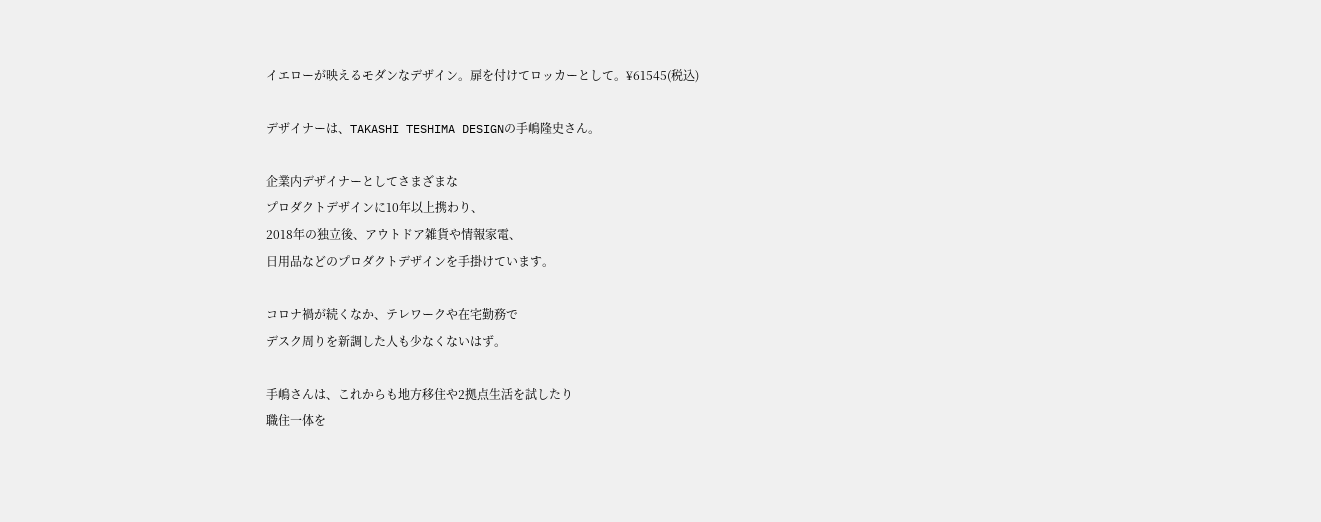イエローが映えるモダンなデザイン。扉を付けてロッカーとして。¥61545(税込)

デザイナーは、TAKASHI TESHIMA DESIGNの手嶋隆史さん。

企業内デザイナーとしてさまざまな
プロダクトデザインに10年以上携わり、
2018年の独立後、アウトドア雑貨や情報家電、
日用品などのプロダクトデザインを手掛けています。

コロナ禍が続くなか、テレワークや在宅勤務で
デスク周りを新調した人も少なくないはず。

手嶋さんは、これからも地方移住や2拠点生活を試したり
職住一体を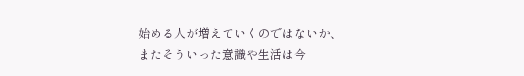始める人が増えていくのではないか、
またそういった意識や生活は今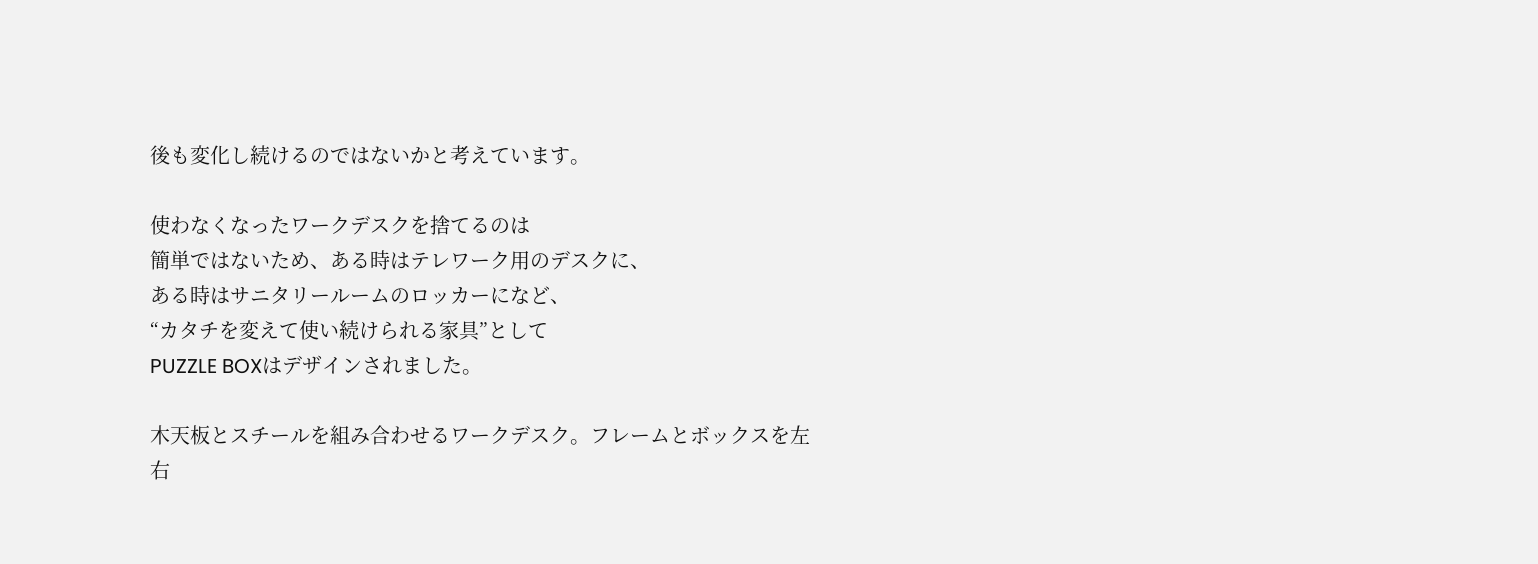後も変化し続けるのではないかと考えています。

使わなくなったワークデスクを捨てるのは
簡単ではないため、ある時はテレワーク用のデスクに、
ある時はサニタリールームのロッカーになど、
“カタチを変えて使い続けられる家具”として
PUZZLE BOXはデザインされました。

木天板とスチールを組み合わせるワークデスク。フレームとボックスを左右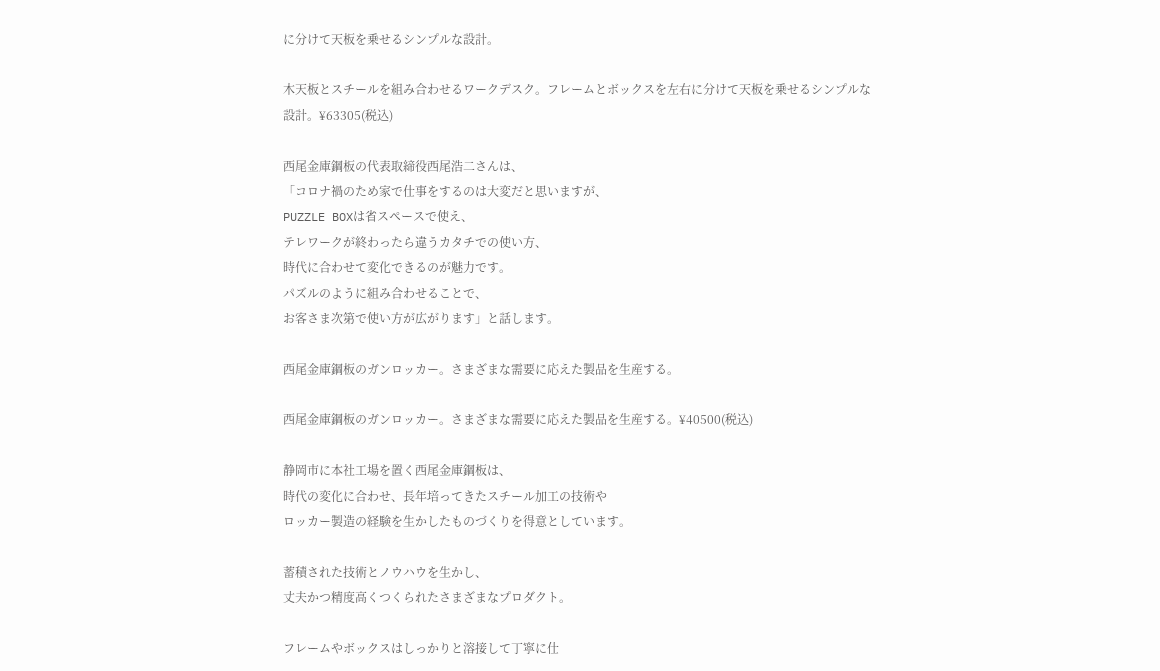に分けて天板を乗せるシンプルな設計。

木天板とスチールを組み合わせるワークデスク。フレームとボックスを左右に分けて天板を乗せるシンプルな設計。¥63305(税込)

西尾金庫鋼板の代表取締役西尾浩二さんは、
「コロナ禍のため家で仕事をするのは大変だと思いますが、
PUZZLE BOXは省スペースで使え、
テレワークが終わったら違うカタチでの使い方、
時代に合わせて変化できるのが魅力です。
パズルのように組み合わせることで、
お客さま次第で使い方が広がります」と話します。

西尾金庫鋼板のガンロッカー。さまざまな需要に応えた製品を生産する。

西尾金庫鋼板のガンロッカー。さまざまな需要に応えた製品を生産する。¥40500(税込)

静岡市に本社工場を置く西尾金庫鋼板は、
時代の変化に合わせ、長年培ってきたスチール加工の技術や
ロッカー製造の経験を生かしたものづくりを得意としています。

蓄積された技術とノウハウを生かし、
丈夫かつ精度高くつくられたさまざまなプロダクト。

フレームやボックスはしっかりと溶接して丁寧に仕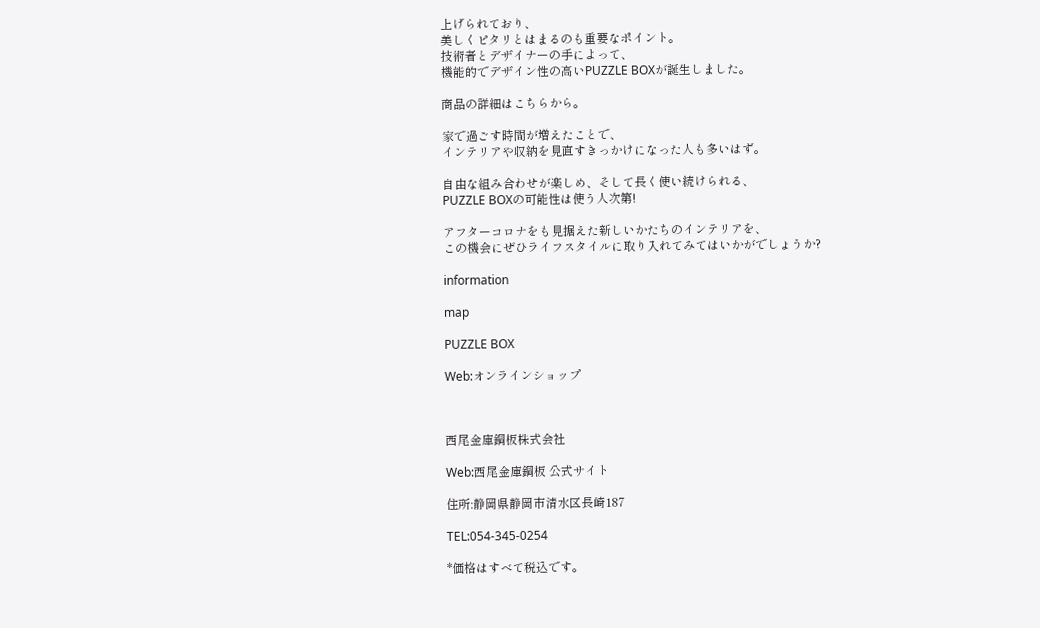上げられており、
美しくピタリとはまるのも重要なポイント。
技術者とデザイナーの手によって、
機能的でデザイン性の高いPUZZLE BOXが誕生しました。

商品の詳細はこちらから。

家で過ごす時間が増えたことで、
インテリアや収納を見直すきっかけになった人も多いはず。

自由な組み合わせが楽しめ、そして長く使い続けられる、
PUZZLE BOXの可能性は使う人次第!

アフターコロナをも見据えた新しいかたちのインテリアを、
この機会にぜひライフスタイルに取り入れてみてはいかがでしょうか?

information

map

PUZZLE BOX

Web:オンラインショップ



西尾金庫鋼板株式会社

Web:西尾金庫鋼板 公式サイト

住所:静岡県静岡市清水区長崎187

TEL:054-345-0254

*価格はすべて税込です。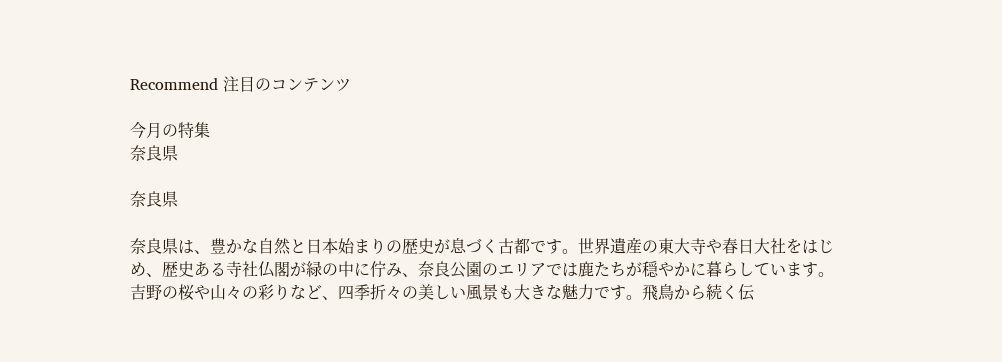Recommend 注目のコンテンツ

今月の特集
奈良県

奈良県

奈良県は、豊かな自然と日本始まりの歴史が息づく古都です。世界遺産の東大寺や春日大社をはじめ、歴史ある寺社仏閣が緑の中に佇み、奈良公園のエリアでは鹿たちが穏やかに暮らしています。吉野の桜や山々の彩りなど、四季折々の美しい風景も大きな魅力です。飛鳥から続く伝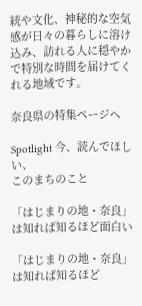統や文化、神秘的な空気感が日々の暮らしに溶け込み、訪れる人に穏やかで特別な時間を届けてくれる地域です。

奈良県の特集ページへ

Spotlight 今、読んでほしい、
このまちのこと

「はじまりの地・奈良」は知れば知るほど面白い

「はじまりの地・奈良」は知れば知るほど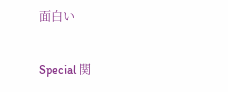面白い

Special 関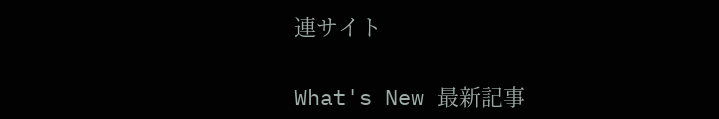連サイト

What's New 最新記事